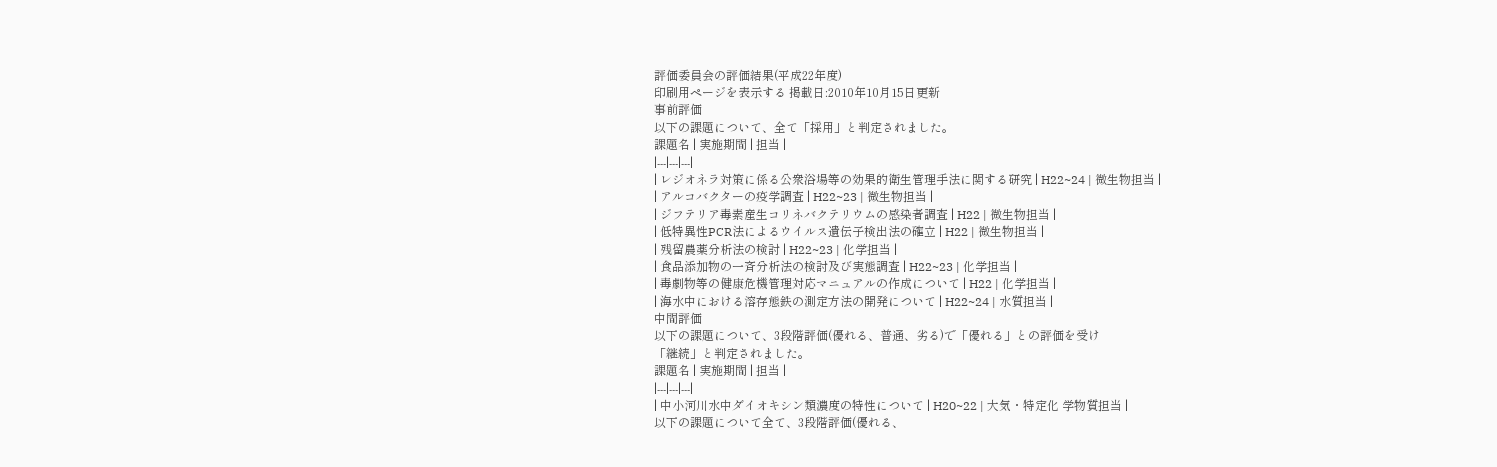評価委員会の評価結果(平成22年度)
印刷用ページを表示する 掲載日:2010年10月15日更新
事前評価
以下の課題について、全て「採用」と判定されました。
課題名 | 実施期間 | 担当 |
|---|---|---|
| レジオネラ対策に係る公衆浴場等の効果的衛生管理手法に関する研究 | H22~24 | 微生物担当 |
| アルコバクターの疫学調査 | H22~23 | 微生物担当 |
| ジフテリア毒素産生コリネバクテリウムの感染者調査 | H22 | 微生物担当 |
| 低特異性PCR法によるウイルス遺伝子検出法の確立 | H22 | 微生物担当 |
| 残留農薬分析法の検討 | H22~23 | 化学担当 |
| 食品添加物の一斉分析法の検討及び実態調査 | H22~23 | 化学担当 |
| 毒劇物等の健康危機管理対応マニュアルの作成について | H22 | 化学担当 |
| 海水中における溶存態鉄の測定方法の開発について | H22~24 | 水質担当 |
中間評価
以下の課題について、3段階評価(優れる、普通、劣る)で「優れる」との評価を受け
「継続」と判定されました。
課題名 | 実施期間 | 担当 |
|---|---|---|
| 中小河川水中ダイオキシン類濃度の特性について | H20~22 | 大気・特定化 学物質担当 |
以下の課題について全て、3段階評価(優れる、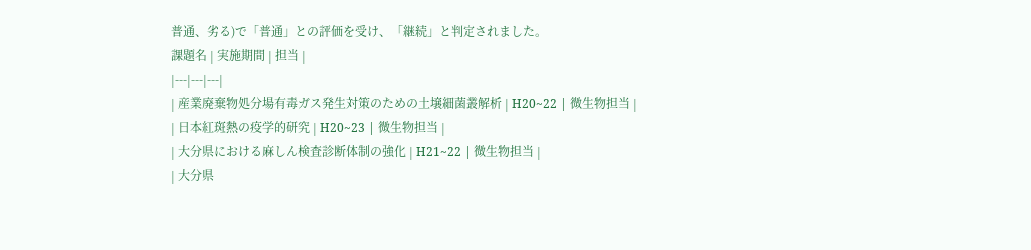普通、劣る)で「普通」との評価を受け、「継続」と判定されました。
課題名 | 実施期間 | 担当 |
|---|---|---|
| 産業廃棄物処分場有毒ガス発生対策のための土壌細菌叢解析 | H20~22 | 微生物担当 |
| 日本紅斑熱の疫学的研究 | H20~23 | 微生物担当 |
| 大分県における麻しん検査診断体制の強化 | H21~22 | 微生物担当 |
| 大分県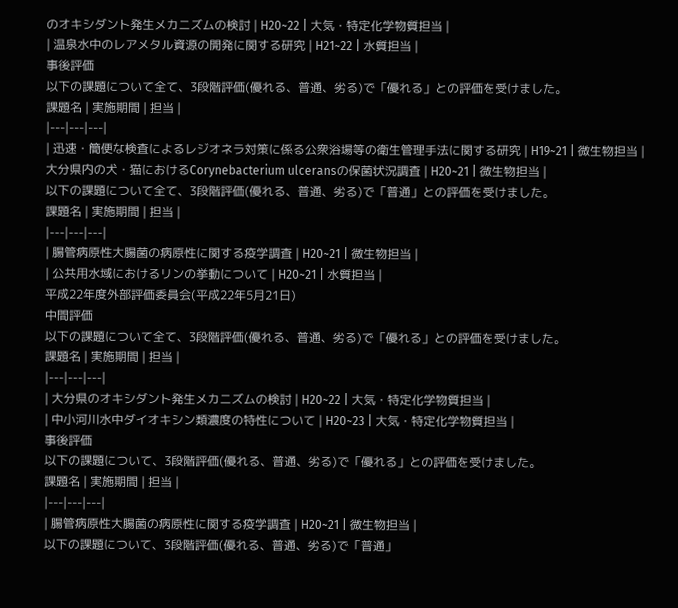のオキシダント発生メカニズムの検討 | H20~22 | 大気・特定化学物質担当 |
| 温泉水中のレアメタル資源の開発に関する研究 | H21~22 | 水質担当 |
事後評価
以下の課題について全て、3段階評価(優れる、普通、劣る)で「優れる」との評価を受けました。
課題名 | 実施期間 | 担当 |
|---|---|---|
| 迅速・簡便な検査によるレジオネラ対策に係る公衆浴場等の衛生管理手法に関する研究 | H19~21 | 微生物担当 |
大分県内の犬・猫におけるCorynebacterium ulceransの保菌状況調査 | H20~21 | 微生物担当 |
以下の課題について全て、3段階評価(優れる、普通、劣る)で「普通」との評価を受けました。
課題名 | 実施期間 | 担当 |
|---|---|---|
| 腸管病原性大腸菌の病原性に関する疫学調査 | H20~21 | 微生物担当 |
| 公共用水域におけるリンの挙動について | H20~21 | 水質担当 |
平成22年度外部評価委員会(平成22年5月21日)
中間評価
以下の課題について全て、3段階評価(優れる、普通、劣る)で「優れる」との評価を受けました。
課題名 | 実施期間 | 担当 |
|---|---|---|
| 大分県のオキシダント発生メカニズムの検討 | H20~22 | 大気・特定化学物質担当 |
| 中小河川水中ダイオキシン類濃度の特性について | H20~23 | 大気・特定化学物質担当 |
事後評価
以下の課題について、3段階評価(優れる、普通、劣る)で「優れる」との評価を受けました。
課題名 | 実施期間 | 担当 |
|---|---|---|
| 腸管病原性大腸菌の病原性に関する疫学調査 | H20~21 | 微生物担当 |
以下の課題について、3段階評価(優れる、普通、劣る)で「普通」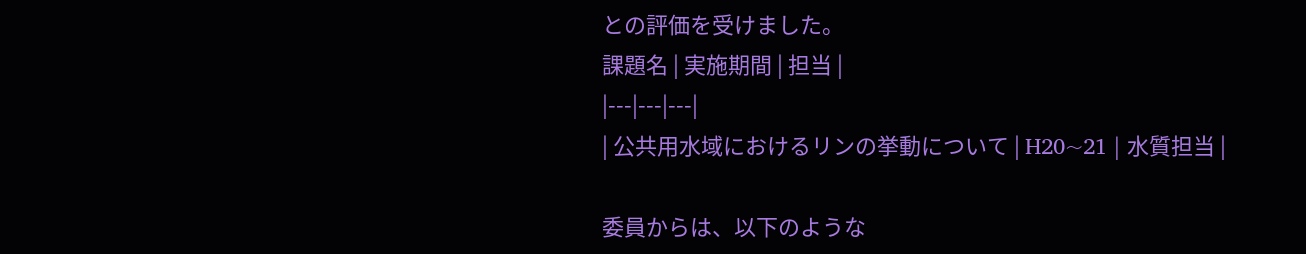との評価を受けました。
課題名 | 実施期間 | 担当 |
|---|---|---|
| 公共用水域におけるリンの挙動について | H20~21 | 水質担当 |

委員からは、以下のような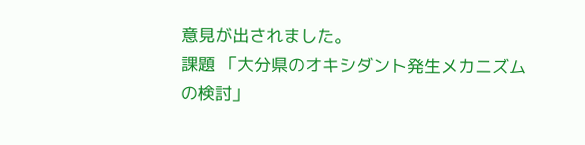意見が出されました。
課題 「大分県のオキシダント発生メカニズムの検討」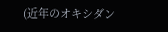(近年のオキシダン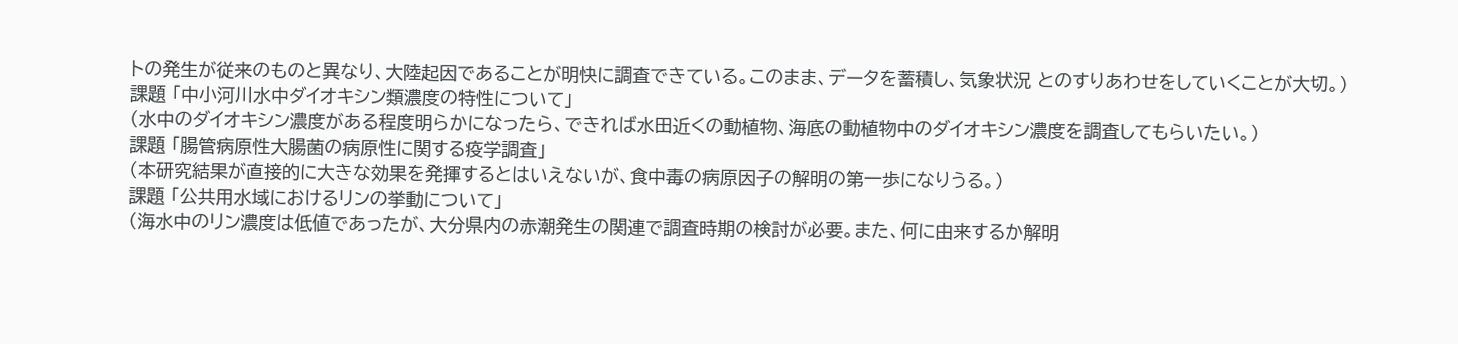トの発生が従来のものと異なり、大陸起因であることが明快に調査できている。このまま、データを蓄積し、気象状況 とのすりあわせをしていくことが大切。)
課題 「中小河川水中ダイオキシン類濃度の特性について」
(水中のダイオキシン濃度がある程度明らかになったら、できれば水田近くの動植物、海底の動植物中のダイオキシン濃度を調査してもらいたい。)
課題 「腸管病原性大腸菌の病原性に関する疫学調査」
(本研究結果が直接的に大きな効果を発揮するとはいえないが、食中毒の病原因子の解明の第一歩になりうる。)
課題 「公共用水域におけるリンの挙動について」
(海水中のリン濃度は低値であったが、大分県内の赤潮発生の関連で調査時期の検討が必要。また、何に由来するか解明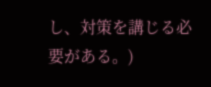し、対策を講じる必要がある。)